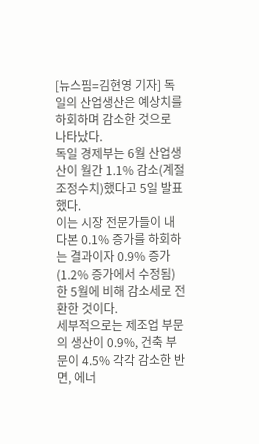[뉴스핌=김현영 기자] 독일의 산업생산은 예상치를 하회하며 감소한 것으로 나타났다.
독일 경제부는 6월 산업생산이 월간 1.1% 감소(계절조정수치)했다고 5일 발표했다.
이는 시장 전문가들이 내다본 0.1% 증가를 하회하는 결과이자 0.9% 증가(1.2% 증가에서 수정됨)한 5월에 비해 감소세로 전환한 것이다.
세부적으로는 제조업 부문의 생산이 0.9%, 건축 부문이 4.5% 각각 감소한 반면, 에너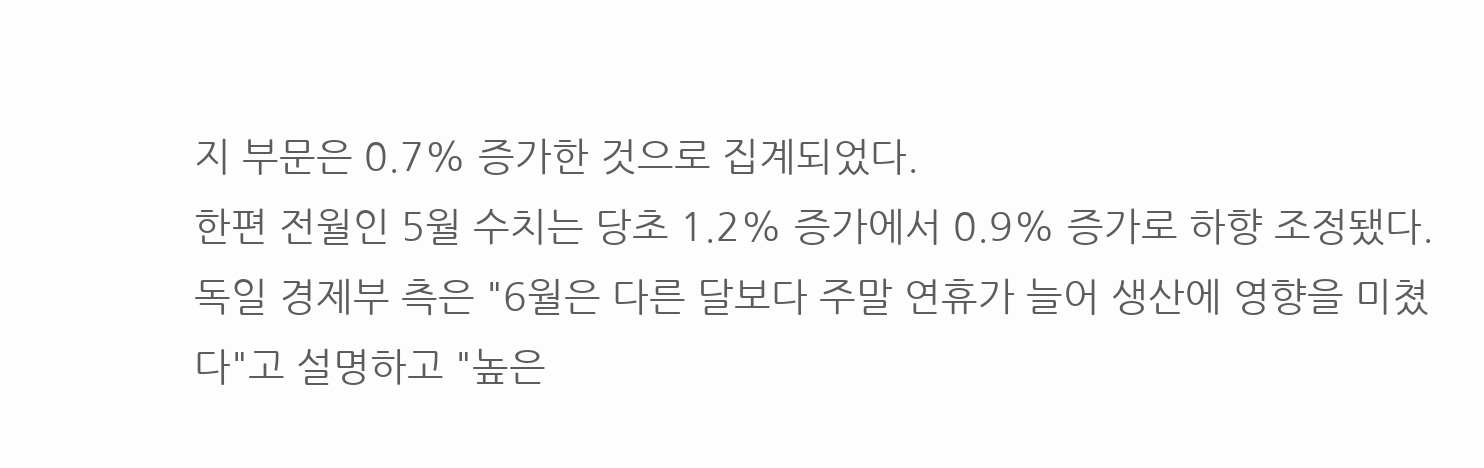지 부문은 0.7% 증가한 것으로 집계되었다.
한편 전월인 5월 수치는 당초 1.2% 증가에서 0.9% 증가로 하향 조정됐다.
독일 경제부 측은 "6월은 다른 달보다 주말 연휴가 늘어 생산에 영향을 미쳤다"고 설명하고 "높은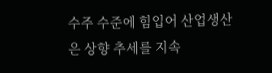수주 수준에 힘입어 산업생산은 상향 추세를 지속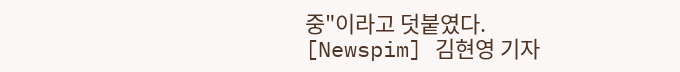중"이라고 덧붙였다.
[Newspim] 김현영 기자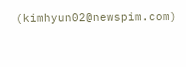(kimhyun02@newspim.com)